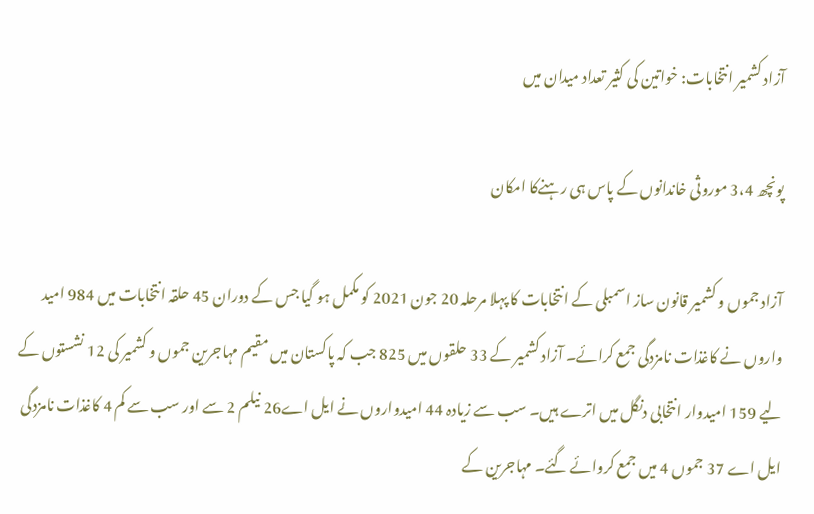آزاد کشمیر انتخابات: خواتین کی کثیر تعداد میدان میں

پونچھ 3،4 موروثی خاندانوں کے پاس ہی رہنےکا امکان

آزاد جموں و کشمیر قانون ساز اسمبلی کے انتخابات کا پہلا مرحلہ 20 جون 2021 کو مکمل ہو گیا جس کے دوران 45 حلقہ انتخابات میں 984 امید واروں نے کاغذات نامزدگی جمع کرائے۔ آزاد کشمیر کے 33 حلقوں میں 825 جب کہ پاکستان میں مقیم مہاجرین جموں و کشمیر کی 12 نشستوں کے لیے 159 امیدوار انتخابی دنگل میں اترے ہیں۔ سب سے زیادہ 44 امیدواروں نے ایل اے26 نیلم 2 سے اور سب سے کم 4 کاغذات نامزدگی ایل اے 37 جموں 4 میں جمع کروائے گئے۔ مہاجرین کے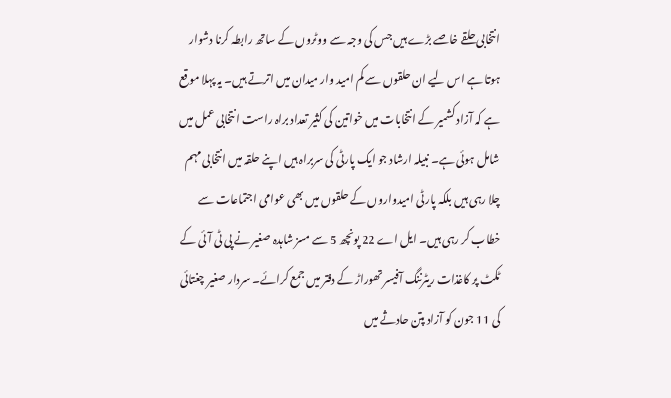انتخابی حلقے خاصے بڑے ہیں جس کی وجہ سے ووٹروں کے ساتھ رابطہ کرنا دشوار ہوتا ہے اس لیے ان حلقوں سے کم امید وار میدان میں اترتے ہیں۔ یہ پہلا موقع ہے کہ آزاد کشمیر کے انتخابات میں خواتین کی کثیر تعداد براہ راست انتخابی عمل میں شامل ہوئی ہے۔ نبیلہ ارشاد جو ایک پارٹی کی سربراہ ہیں اپنے حلقہ میں انتخابی مہم چلا رہی ہیں بلکہ پارٹی امیدواروں کے حلقوں میں بھی عوامی اجتماعات سے خطاب کر رہی ہیں۔ ایل اے 22 پونچھ 5 سے مسز شاہدہ صغیر نے پی ٹی آئی کے ٹکٹ پر کاغذات ریٹرننگ آفیسر تھوراڑ کے دفتر میں جمع کرائے۔ سردار صغیر چغتائی کی 11 جون کو آزاد پتن حادثے میں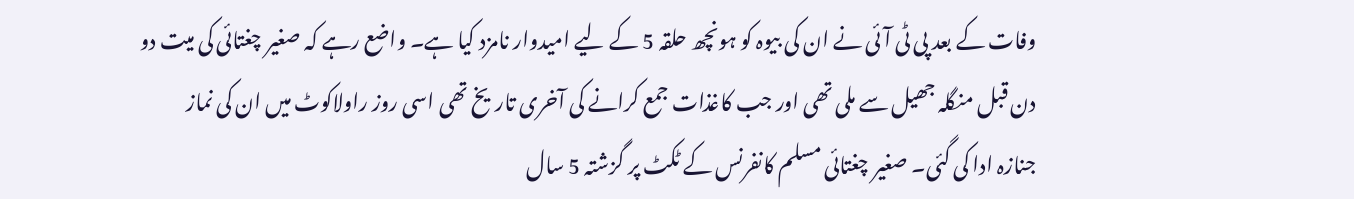وفات کے بعد پی ٹی آئی نے ان کی بیوہ کو ہونچھ حلقہ 5 کے لیے امیدوار نامزد کیا ہے۔ واضع رہے کہ صغیر چغتائی کی میت دو دن قبل منگلہ جھیل سے ملی تھی اور جب کاغذات جمع کرانے کی آخری تاریخ تھی اسی روز راولاکوٹ میں ان کی نماز جنازہ ادا کی گئی۔ صغیر چغتائی مسلم کانفرنس کے ٹکٹ پر گزشتہ 5 سال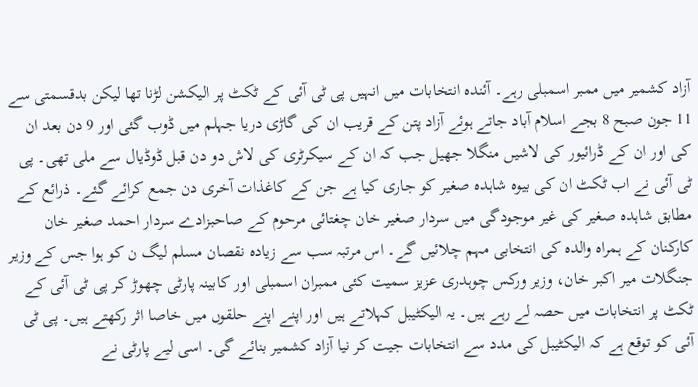آزاد کشمیر میں ممبر اسمبلی رہے۔ آئندہ انتخابات میں انہیں پی ٹی آئی کے ٹکٹ پر الیکشن لڑنا تھا لیکن بدقسمتی سے 11 جون صبح 8 بجے اسلام آباد جاتے ہوئے آزاد پتن کے قریب ان کی گاڑی دریا جہلم میں ڈوب گئی اور 9 دن بعد ان کی اور ان کے ڈرائیور کی لاشیں منگلا جھیل جب کہ ان کے سیکرٹری کی لاش دو دن قبل ڈوڈیال سے ملی تھی۔ پی ٹی آئی نے اب ٹکٹ ان کی بیوہ شاہدہ صغیر کو جاری کیا ہے جن کے کاغذات آخری دن جمع کرائے گئے۔ ذرائع کے مطابق شاہدہ صغیر کی غیر موجودگی میں سردار صغیر خان چغتائی مرحوم کے صاحبزادے سردار احمد صغیر خان کارکنان کے ہمراہ والدہ کی انتخابی مہم چلائیں گے۔ اس مرتبہ سب سے زیادہ نقصان مسلم لیگ ن کو ہوا جس کے وزیر جنگلات میر اکبر خان، وزیر ورکس چوہدری عزیز سمیت کئی ممبران اسمبلی اور کابینہ پارٹی چھوڑ کر پی ٹی آئی کے ٹکٹ پر انتخابات میں حصہ لے رہے ہیں۔ یہ الیکٹیبل کہلاتے ہیں اور اپنے اپنے حلقوں میں خاصا اثر رکھتے ہیں۔ پی ٹی آئی کو توقع ہے کہ الیکٹیبل کی مدد سے انتخابات جیت کر نیا آزاد کشمیر بنائے گی۔ اسی لیے پارٹی نے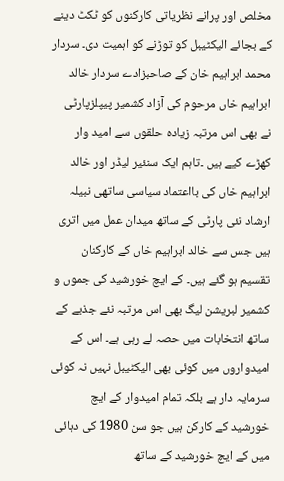مخلص اور پرانے نظریاتی کارکنوں کو ٹکٹ دینے کے بجائے الیکٹیبل کو توڑنے کو اہمیت دی۔ سردار محمد ابراہیم خان کے صاحبزادے سردار خالد ابراہیم خاں مرحوم کی آزاد کشمیر پیپلزپارٹی نے بھی اس مرتبہ زیادہ حلقوں سے امید وار کھڑے کیے ہیں ۔تاہم ایک سنئیر لیڈر اور خالد ابراہیم خاں کی بااعتماد سیاسی ساتھی نبیلہ ارشاد نئی پارٹی کے ساتھ میدان عمل میں اتری ہیں جس سے خالد ابراہیم خاں کے کارکنان تقسیم ہو گئے ہیں۔ کے ایچ خورشید کی جموں و کشمیر لبریشن لیگ بھی اس مرتبہ نئے جذبے کے ساتھ انتخابات میں حصہ لے رہی ہے۔ اس کے امیدواروں میں کوئی بھی الیکٹیبل نہیں نہ کوئی سرمایہ دار ہے بلکہ تمام امیدوار کے ایچ خورشید کے کارکن ہیں جو سن 1980 کی دہائی میں کے ایچ خورشید کے ساتھ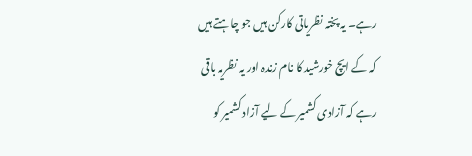رہے۔ یہ پختہ نظریاتی کارکن ہیں جو چاہتے ہیں کہ کے ایچ خورشید کا نام زندہ اور یہ نظریہ باقی رہے کہ آزادی کشمیر کے لیے آزاد کشمیر کو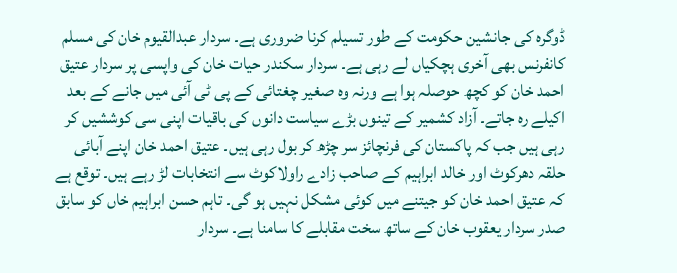ڈوگرہ کی جانشین حکومت کے طور تسیلم کرنا ضروری ہے۔ سردار عبدالقیوم خان کی مسلم کانفرنس بھی آخری ہچکیاں لے رہی ہے۔ سردار سکندر حیات خان کی واپسی پر سردار عتیق احمد خان کو کچھ حوصلہ ہوا ہے ورنہ وہ صغیر چغتائی کے پی ٹی آئی میں جانے کے بعد اکیلے رہ جاتے۔ آزاد کشمیر کے تینوں بڑے سیاست دانوں کی باقیات اپنی سی کوششیں کر رہی ہیں جب کہ پاکستان کی فرنچائز سر چڑھ کر بول رہی ہیں۔ عتیق احمد خان اپنے آبائی حلقہ دھرکوٹ اور خالد ابراہیم کے صاحب زادے راولاکوٹ سے انتخابات لڑ رہے ہیں۔ توقع ہے کہ عتیق احمد خان کو جیتنے میں کوئی مشکل نہیں ہو گی۔ تاہم حسن ابراہیم خاں کو سابق صدر سردار یعقوب خان کے ساتھ سخت مقابلے کا سامنا ہے۔ سردار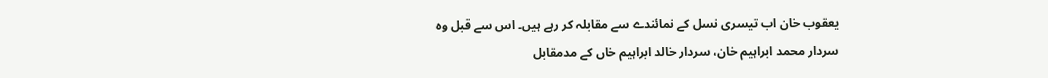یعقوب خان اب تیسری نسل کے نمائندے سے مقابلہ کر رہے ہیں۔ اس سے قبل وہ سردار محمد ابراہیم خان، سردار خالد ابراہیم خاں کے مدمقابل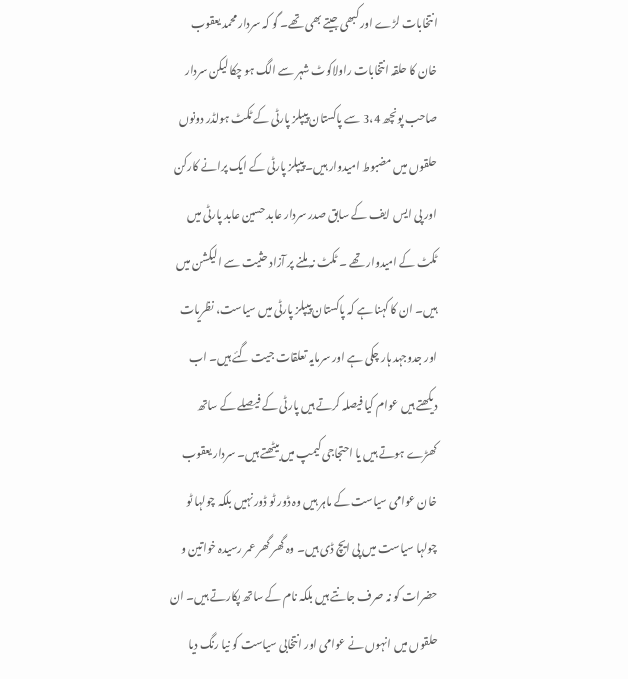انتخابات لڑے اور کبھی جیتے بھی تھے۔ گو کہ سردار محمد یعقوب خان کا حلقہ انتخابات راولاکوٹ شہر سے الگ ہو چکا لیکن سردار صاحب پونچھ 3،4 سے پاکستان پیپلز پارٹی کے ٹکٹ ہولڈر دونوں حلقوں میں مضبوط امیدوار ہیں۔ پیپلز پارٹی کے ایک پرانے کارکن اور پی ایس ایف کے سابق صدر سردار عابد حسین عابد پارٹی میں ٹکٹ کے امیدوار تھے ۔ ٹکٹ نہ ملنے پر آزاد حثیت سے الیکشن میں ہیں۔ ان کا کہنا ہے کہ پاکستان پیپلز پارٹی میں سیاست، نظریات اور جدوجہد ہار چکی ہے اور سرمایہ تعلقات جیت گئے ہیں۔ اب دیکھتے ہیں عوام کیا فیصلہ کرتے ہیں پارٹی کے فیصلے کے ساتھ کھڑے ہوتے ہیں یا احتجاجی کیمپ میں بیٹھتے ہیں۔ سردار یعقوب خان عوامی سیاست کے ماہر ہیں وہ ڈور ٹو ڈور نہیں بلکہ چولہا ٹو چولہا سیاست میں پی ایچ ڈی ہیں۔ وہ گھر گھر عمر رسیدہ خواتین و حضرات کو نہ صرف جانتے ہیں بلکہ نام کے ساتھ پکارتے ہیں۔ ان حلقوں میں انہوں نے عوامی اور انتخابی سیاست کو نیا رنگ دیا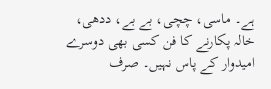ہے۔ ماسی، چچی، بے بے، ددھی، خالہ پکارنے کا فن کسی بھی دوسرے امیدوار کے پاس نہیں۔ صرف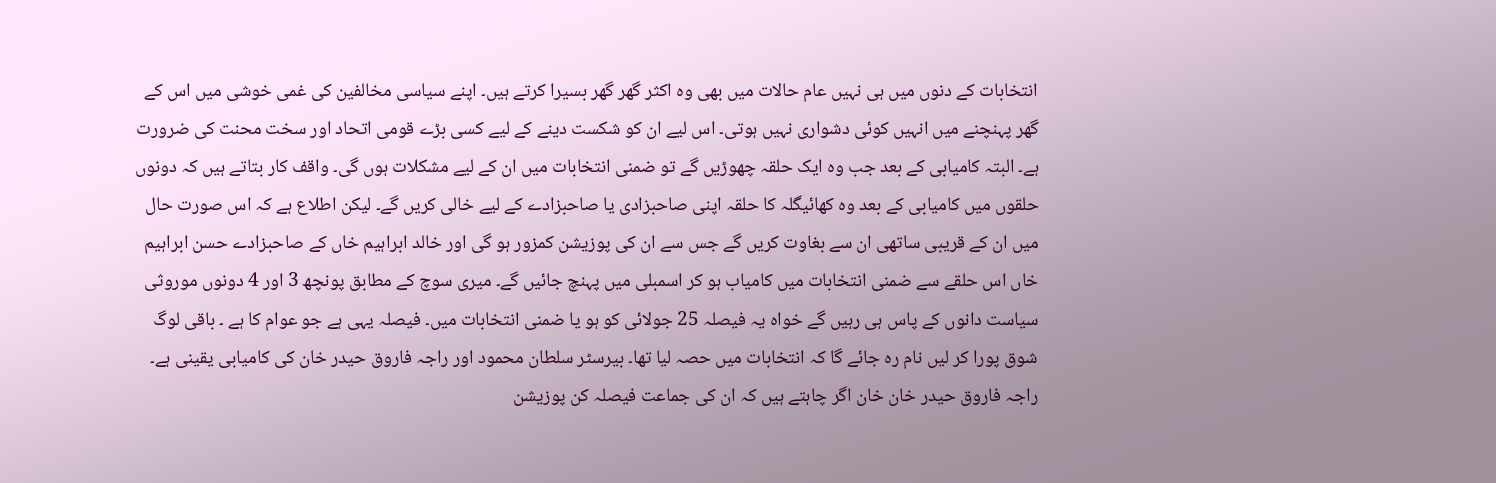انتخابات کے دنوں میں ہی نہیں عام حالات میں بھی وہ اکثر گھر گھر بسیرا کرتے ہیں۔ اپنے سیاسی مخالفین کی غمی خوشی میں اس کے گھر پہنچنے میں انہیں کوئی دشواری نہیں ہوتی۔ اس لیے ان کو شکست دینے کے لیے کسی بڑے قومی اتحاد اور سخت محنت کی ضرورت ہے۔ البتہ کامیابی کے بعد جب وہ ایک حلقہ چھوڑیں گے تو ضمنی انتخابات میں ان کے لیے مشکلات ہوں گی۔ واقف کار بتاتے ہیں کہ دونوں حلقوں میں کامیابی کے بعد وہ کھائیگلہ کا حلقہ اپنی صاحبزادی یا صاحبزادے کے لیے خالی کریں گے۔ لیکن اطلاع ہے کہ اس صورت حال میں ان کے قریبی ساتھی ان سے بغاوت کریں گے جس سے ان کی پوزیشن کمزور ہو گی اور خالد ابراہیم خاں کے صاحبزادے حسن ابراہیم خاں اس حلقے سے ضمنی انتخابات میں کامیاب ہو کر اسمبلی میں پہنچ جائیں گے۔ میری سوچ کے مطابق پونچھ 3 اور 4 دونوں موروثی سیاست دانوں کے پاس ہی رہیں گے خواہ یہ فیصلہ 25 جولائی کو ہو یا ضمنی انتخابات میں۔ فیصلہ یہی ہے جو عوام کا ہے ۔ باقی لوگ شوق پورا کر لیں نام رہ جائے گا کہ انتخابات میں حصہ لیا تھا۔ بیرسٹر سلطان محمود اور راجہ فاروق حیدر خان کی کامیابی یقینی ہے۔ راجہ فاروق حیدر خان خان اگر چاہتے ہیں کہ ان کی جماعت فیصلہ کن پوزیشن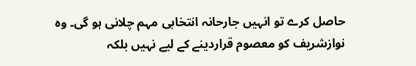حاصل کرے تو انہیں جارحانہ انتخابی مہم چلانی ہو گی۔ وہ نوازشریف کو معصوم قراردینے کے لیے نہیں بلکہ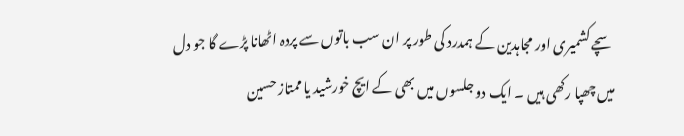سچے کشمیری اور مجاہدین کے ہمدرد کی طور پر ان سب باتوں سے پردہ اٹھانا پڑے گا جو دل میں چھپا رکھی ہیں ۔ ایک دو جلسوں میں بھی کے ایچ خورشید یا ممتاز حسین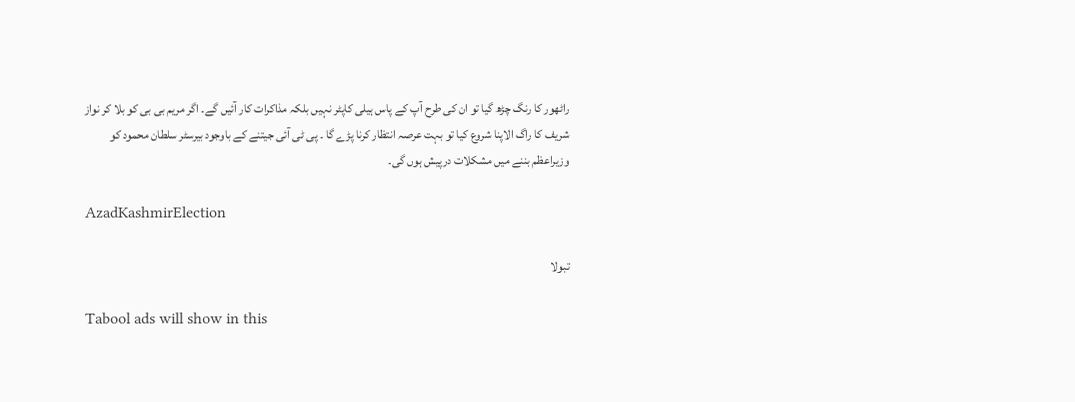راٹھور کا رنگ چڑھ گیا تو ان کی طرح آپ کے پاس ہیلی کاپٹر نہیں بلکہ مذاکرات کار آئیں گے۔ اگر مریم بی بی کو بلا کر نواز شریف کا راگ الاپنا شروع کیا تو بہت عرصہ انتظار کرنا پڑے گا ۔ پی ٹی آئی جیتنے کے باوجود بیرسٹر سلطان محمود کو وزیراعظم بننے میں مشکلات درپیش ہوں گی۔

AzadKashmirElection

تبولا

Tabool ads will show in this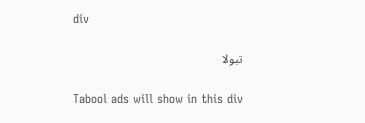div

تبولا

Tabool ads will show in this div